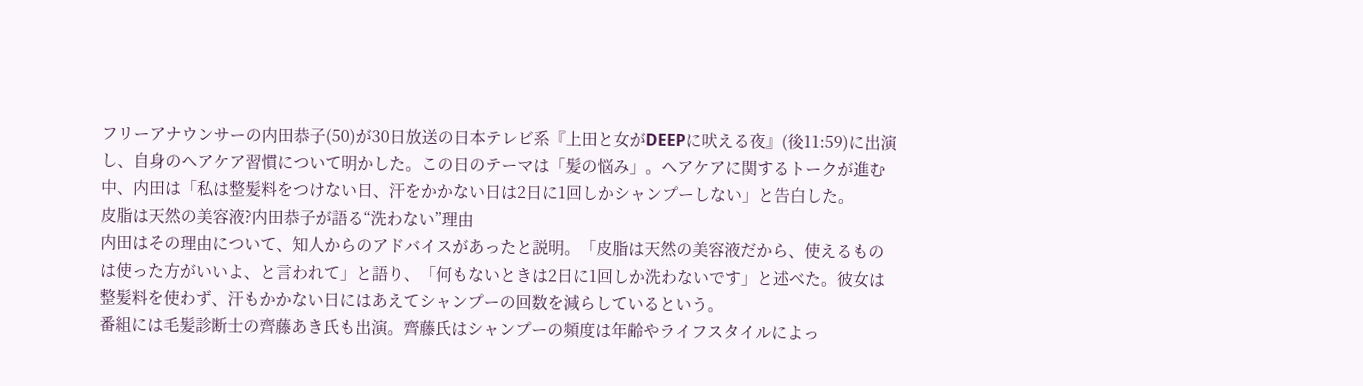フリーアナウンサーの内田恭子(50)が30日放送の日本テレビ系『上田と女がDEEPに吠える夜』(後11:59)に出演し、自身のヘアケア習慣について明かした。この日のテーマは「髪の悩み」。ヘアケアに関するトークが進む中、内田は「私は整髪料をつけない日、汗をかかない日は2日に1回しかシャンプーしない」と告白した。
皮脂は天然の美容液?内田恭子が語る“洗わない”理由
内田はその理由について、知人からのアドバイスがあったと説明。「皮脂は天然の美容液だから、使えるものは使った方がいいよ、と言われて」と語り、「何もないときは2日に1回しか洗わないです」と述べた。彼女は整髪料を使わず、汗もかかない日にはあえてシャンプーの回数を減らしているという。
番組には毛髪診断士の齊藤あき氏も出演。齊藤氏はシャンプーの頻度は年齢やライフスタイルによっ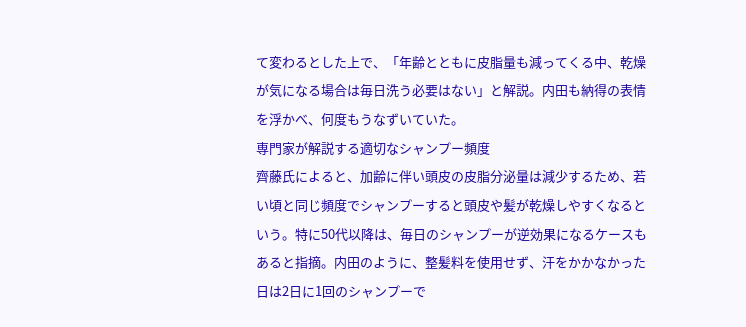て変わるとした上で、「年齢とともに皮脂量も減ってくる中、乾燥が気になる場合は毎日洗う必要はない」と解説。内田も納得の表情を浮かべ、何度もうなずいていた。
専門家が解説する適切なシャンプー頻度
齊藤氏によると、加齢に伴い頭皮の皮脂分泌量は減少するため、若い頃と同じ頻度でシャンプーすると頭皮や髪が乾燥しやすくなるという。特に50代以降は、毎日のシャンプーが逆効果になるケースもあると指摘。内田のように、整髪料を使用せず、汗をかかなかった日は2日に1回のシャンプーで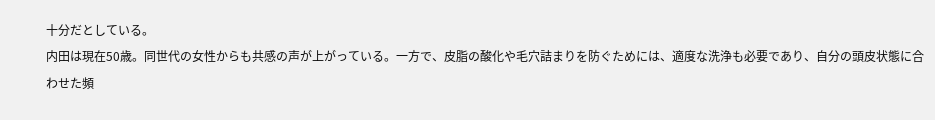十分だとしている。
内田は現在50歳。同世代の女性からも共感の声が上がっている。一方で、皮脂の酸化や毛穴詰まりを防ぐためには、適度な洗浄も必要であり、自分の頭皮状態に合わせた頻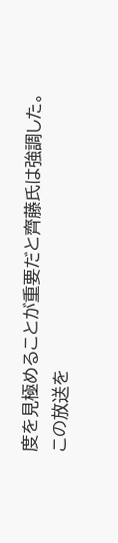度を見極めることが重要だと齊藤氏は強調した。
この放送を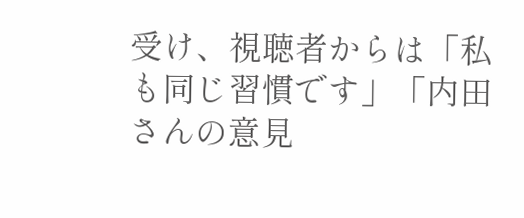受け、視聴者からは「私も同じ習慣です」「内田さんの意見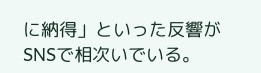に納得」といった反響がSNSで相次いでいる。